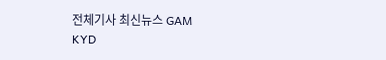전체기사 최신뉴스 GAM
KYD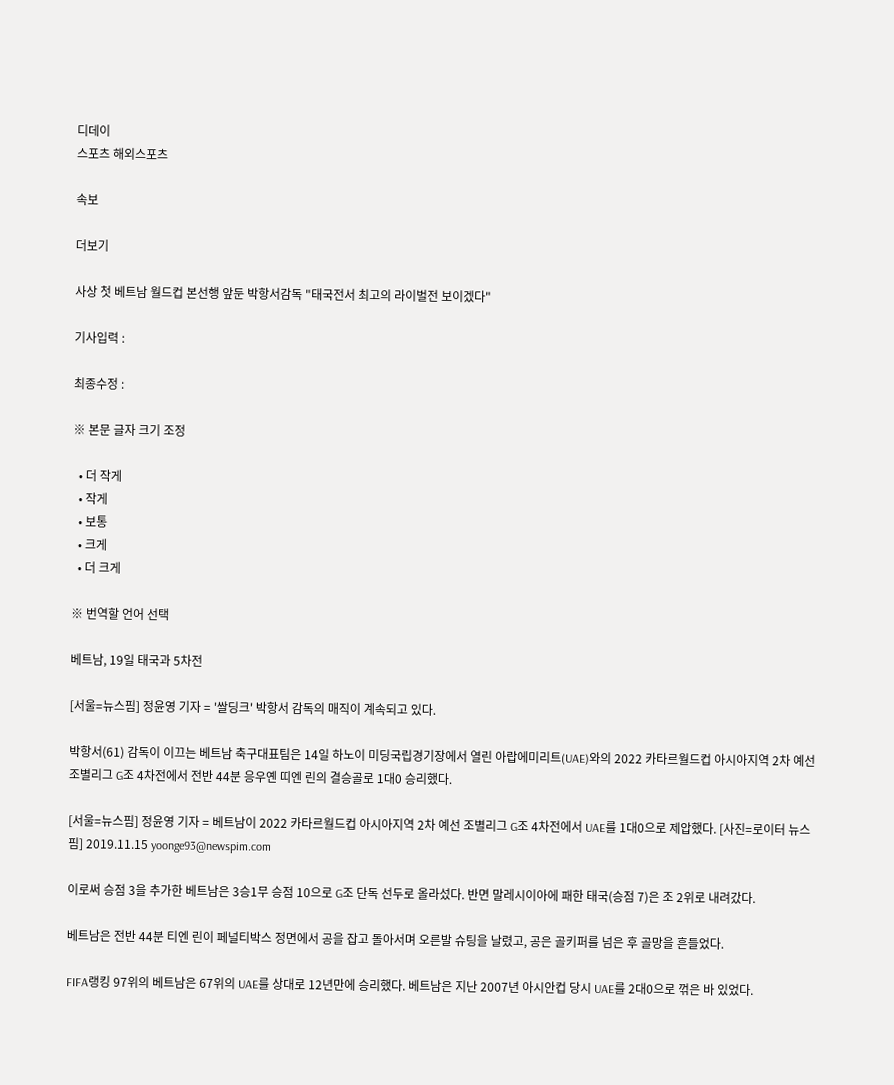디데이
스포츠 해외스포츠

속보

더보기

사상 첫 베트남 월드컵 본선행 앞둔 박항서감독 "태국전서 최고의 라이벌전 보이겠다"

기사입력 :

최종수정 :

※ 본문 글자 크기 조정

  • 더 작게
  • 작게
  • 보통
  • 크게
  • 더 크게

※ 번역할 언어 선택

베트남, 19일 태국과 5차전

[서울=뉴스핌] 정윤영 기자 = '쌀딩크' 박항서 감독의 매직이 계속되고 있다.

박항서(61) 감독이 이끄는 베트남 축구대표팀은 14일 하노이 미딩국립경기장에서 열린 아랍에미리트(UAE)와의 2022 카타르월드컵 아시아지역 2차 예선 조별리그 G조 4차전에서 전반 44분 응우옌 띠엔 린의 결승골로 1대0 승리했다.

[서울=뉴스핌] 정윤영 기자 = 베트남이 2022 카타르월드컵 아시아지역 2차 예선 조별리그 G조 4차전에서 UAE를 1대0으로 제압했다. [사진=로이터 뉴스핌] 2019.11.15 yoonge93@newspim.com

이로써 승점 3을 추가한 베트남은 3승1무 승점 10으로 G조 단독 선두로 올라섰다. 반면 말레시이아에 패한 태국(승점 7)은 조 2위로 내려갔다.

베트남은 전반 44분 티엔 린이 페널티박스 정면에서 공을 잡고 돌아서며 오른발 슈팅을 날렸고, 공은 골키퍼를 넘은 후 골망을 흔들었다.

FIFA랭킹 97위의 베트남은 67위의 UAE를 상대로 12년만에 승리했다. 베트남은 지난 2007년 아시안컵 당시 UAE를 2대0으로 꺾은 바 있었다.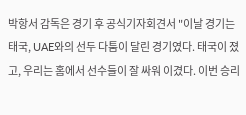박항서 감독은 경기 후 공식기자회견서 "이날 경기는 태국, UAE와의 선두 다툼이 달린 경기였다. 태국이 졌고, 우리는 홈에서 선수들이 잘 싸워 이겼다. 이번 승리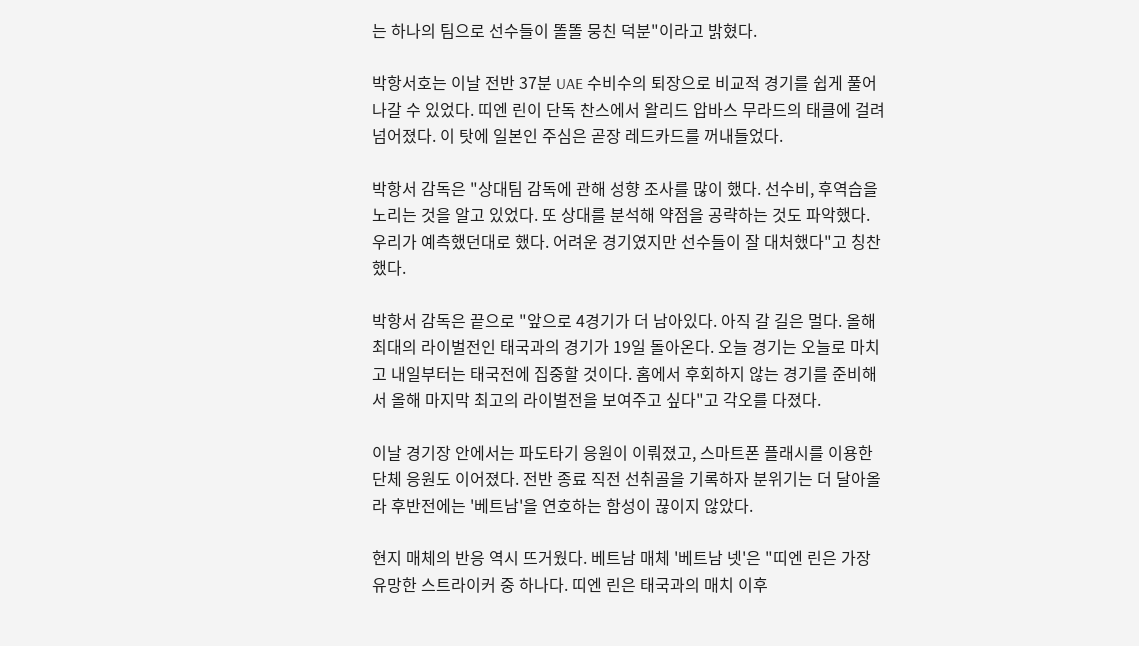는 하나의 팀으로 선수들이 똘똘 뭉친 덕분"이라고 밝혔다.

박항서호는 이날 전반 37분 UAE 수비수의 퇴장으로 비교적 경기를 쉽게 풀어 나갈 수 있었다. 띠엔 린이 단독 찬스에서 왈리드 압바스 무라드의 태클에 걸려 넘어졌다. 이 탓에 일본인 주심은 곧장 레드카드를 꺼내들었다.

박항서 감독은 "상대팀 감독에 관해 성향 조사를 많이 했다. 선수비, 후역습을 노리는 것을 알고 있었다. 또 상대를 분석해 약점을 공략하는 것도 파악했다. 우리가 예측했던대로 했다. 어려운 경기였지만 선수들이 잘 대처했다"고 칭찬했다.

박항서 감독은 끝으로 "앞으로 4경기가 더 남아있다. 아직 갈 길은 멀다. 올해 최대의 라이벌전인 태국과의 경기가 19일 돌아온다. 오늘 경기는 오늘로 마치고 내일부터는 태국전에 집중할 것이다. 홈에서 후회하지 않는 경기를 준비해서 올해 마지막 최고의 라이벌전을 보여주고 싶다"고 각오를 다졌다.

이날 경기장 안에서는 파도타기 응원이 이뤄졌고, 스마트폰 플래시를 이용한 단체 응원도 이어졌다. 전반 종료 직전 선취골을 기록하자 분위기는 더 달아올라 후반전에는 '베트남'을 연호하는 함성이 끊이지 않았다.

현지 매체의 반응 역시 뜨거웠다. 베트남 매체 '베트남 넷'은 "띠엔 린은 가장 유망한 스트라이커 중 하나다. 띠엔 린은 태국과의 매치 이후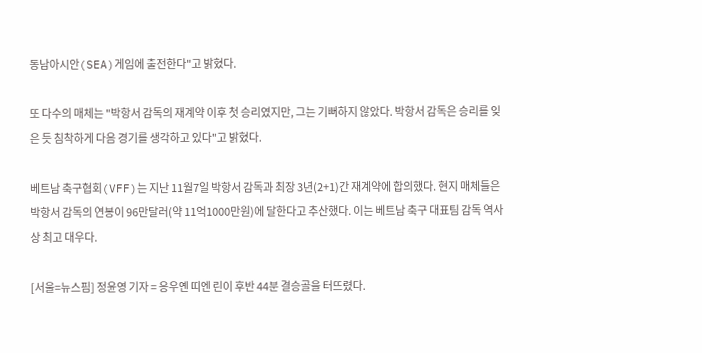동남아시안(SEA)게임에 출전한다"고 밝혔다.

또 다수의 매체는 "박항서 감독의 재계약 이후 첫 승리였지만, 그는 기뻐하지 않았다. 박항서 감독은 승리를 잊은 듯 침착하게 다음 경기를 생각하고 있다"고 밝혔다.

베트남 축구협회(VFF)는 지난 11월7일 박항서 감독과 최장 3년(2+1)간 재계약에 합의했다. 현지 매체들은 박항서 감독의 연봉이 96만달러(약 11억1000만원)에 달한다고 추산했다. 이는 베트남 축구 대표팀 감독 역사상 최고 대우다.

[서울=뉴스핌] 정윤영 기자 = 응우옌 띠엔 린이 후반 44분 결승골을 터뜨렸다.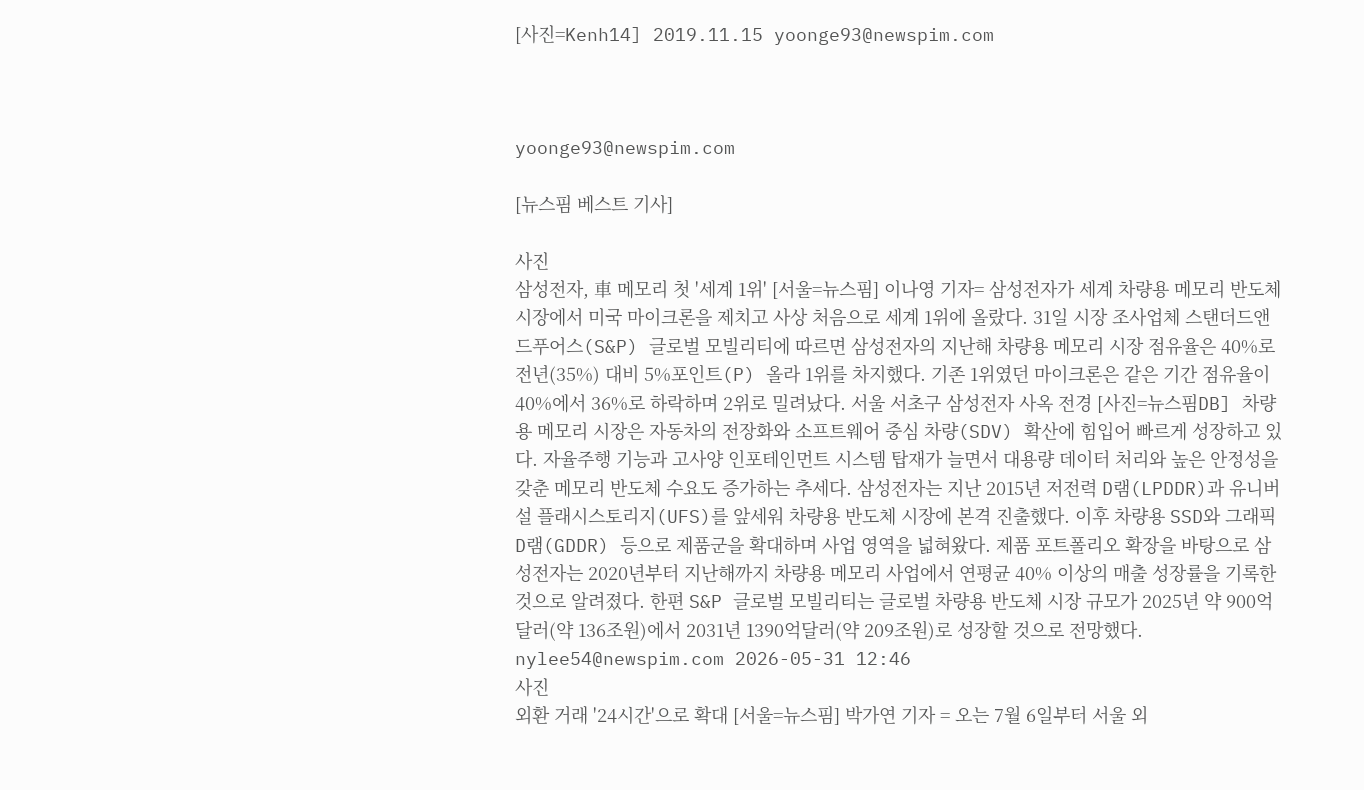[사진=Kenh14] 2019.11.15 yoonge93@newspim.com



yoonge93@newspim.com

[뉴스핌 베스트 기사]

사진
삼성전자, 車 메모리 첫 '세계 1위' [서울=뉴스핌] 이나영 기자= 삼성전자가 세계 차량용 메모리 반도체 시장에서 미국 마이크론을 제치고 사상 처음으로 세계 1위에 올랐다. 31일 시장 조사업체 스탠더드앤드푸어스(S&P) 글로벌 모빌리티에 따르면 삼성전자의 지난해 차량용 메모리 시장 점유율은 40%로 전년(35%) 대비 5%포인트(P) 올라 1위를 차지했다. 기존 1위였던 마이크론은 같은 기간 점유율이 40%에서 36%로 하락하며 2위로 밀려났다. 서울 서초구 삼성전자 사옥 전경 [사진=뉴스핌DB] 차량용 메모리 시장은 자동차의 전장화와 소프트웨어 중심 차량(SDV) 확산에 힘입어 빠르게 성장하고 있다. 자율주행 기능과 고사양 인포테인먼트 시스템 탑재가 늘면서 대용량 데이터 처리와 높은 안정성을 갖춘 메모리 반도체 수요도 증가하는 추세다. 삼성전자는 지난 2015년 저전력 D램(LPDDR)과 유니버설 플래시스토리지(UFS)를 앞세워 차량용 반도체 시장에 본격 진출했다. 이후 차량용 SSD와 그래픽 D램(GDDR) 등으로 제품군을 확대하며 사업 영역을 넓혀왔다. 제품 포트폴리오 확장을 바탕으로 삼성전자는 2020년부터 지난해까지 차량용 메모리 사업에서 연평균 40% 이상의 매출 성장률을 기록한 것으로 알려졌다. 한편 S&P 글로벌 모빌리티는 글로벌 차량용 반도체 시장 규모가 2025년 약 900억달러(약 136조원)에서 2031년 1390억달러(약 209조원)로 성장할 것으로 전망했다. nylee54@newspim.com 2026-05-31 12:46
사진
외환 거래 '24시간'으로 확대 [서울=뉴스핌] 박가연 기자 = 오는 7월 6일부터 서울 외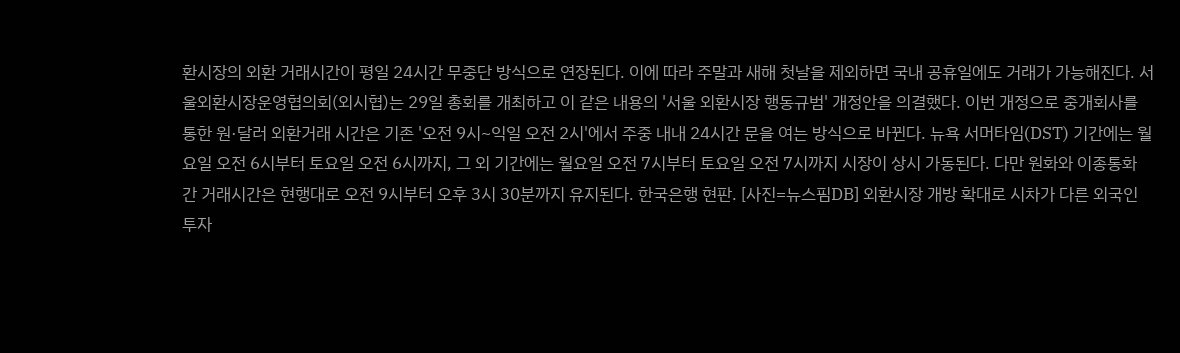환시장의 외환 거래시간이 평일 24시간 무중단 방식으로 연장된다. 이에 따라 주말과 새해 첫날을 제외하면 국내 공휴일에도 거래가 가능해진다. 서울외환시장운영협의회(외시협)는 29일 총회를 개최하고 이 같은 내용의 '서울 외환시장 행동규범' 개정안을 의결했다. 이번 개정으로 중개회사를 통한 원·달러 외환거래 시간은 기존 '오전 9시~익일 오전 2시'에서 주중 내내 24시간 문을 여는 방식으로 바뀐다. 뉴욕 서머타임(DST) 기간에는 월요일 오전 6시부터 토요일 오전 6시까지, 그 외 기간에는 월요일 오전 7시부터 토요일 오전 7시까지 시장이 상시 가동된다. 다만 원화와 이종통화 간 거래시간은 현행대로 오전 9시부터 오후 3시 30분까지 유지된다. 한국은행 현판. [사진=뉴스핌DB] 외환시장 개방 확대로 시차가 다른 외국인 투자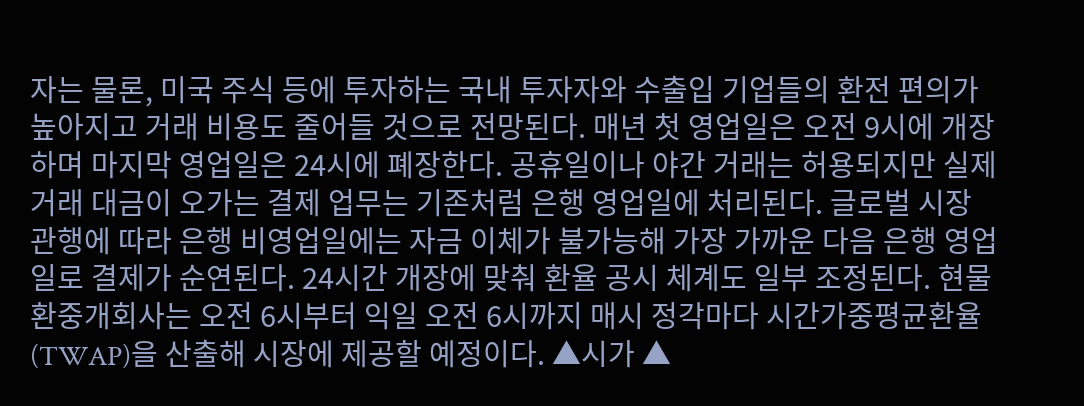자는 물론, 미국 주식 등에 투자하는 국내 투자자와 수출입 기업들의 환전 편의가 높아지고 거래 비용도 줄어들 것으로 전망된다. 매년 첫 영업일은 오전 9시에 개장하며 마지막 영업일은 24시에 폐장한다. 공휴일이나 야간 거래는 허용되지만 실제 거래 대금이 오가는 결제 업무는 기존처럼 은행 영업일에 처리된다. 글로벌 시장 관행에 따라 은행 비영업일에는 자금 이체가 불가능해 가장 가까운 다음 은행 영업일로 결제가 순연된다. 24시간 개장에 맞춰 환율 공시 체계도 일부 조정된다. 현물환중개회사는 오전 6시부터 익일 오전 6시까지 매시 정각마다 시간가중평균환율(TWAP)을 산출해 시장에 제공할 예정이다. ▲시가 ▲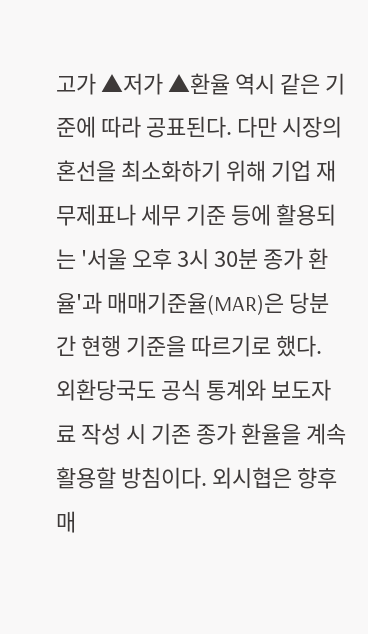고가 ▲저가 ▲환율 역시 같은 기준에 따라 공표된다. 다만 시장의 혼선을 최소화하기 위해 기업 재무제표나 세무 기준 등에 활용되는 '서울 오후 3시 30분 종가 환율'과 매매기준율(MAR)은 당분간 현행 기준을 따르기로 했다. 외환당국도 공식 통계와 보도자료 작성 시 기존 종가 환율을 계속 활용할 방침이다. 외시협은 향후 매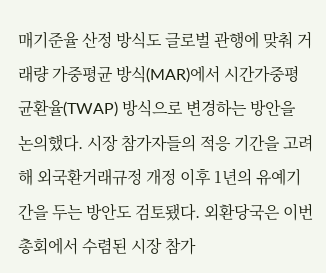매기준율 산정 방식도 글로벌 관행에 맞춰 거래량 가중평균 방식(MAR)에서 시간가중평균환율(TWAP) 방식으로 변경하는 방안을 논의했다. 시장 참가자들의 적응 기간을 고려해 외국환거래규정 개정 이후 1년의 유예기간을 두는 방안도 검토됐다. 외환당국은 이번 총회에서 수렴된 시장 참가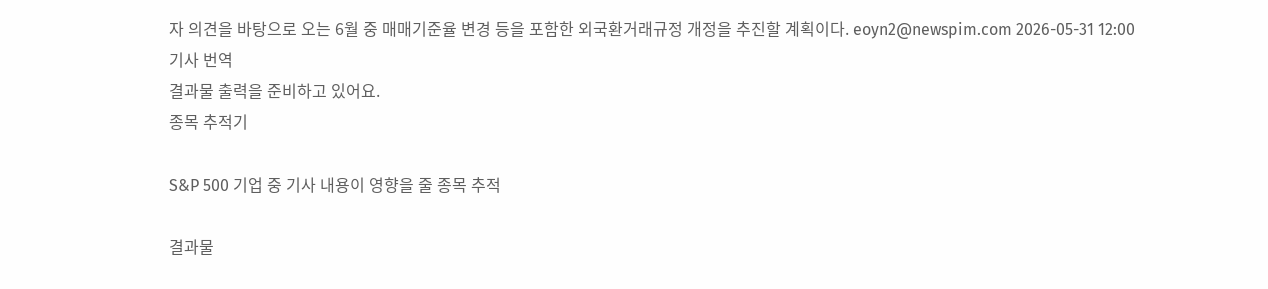자 의견을 바탕으로 오는 6월 중 매매기준율 변경 등을 포함한 외국환거래규정 개정을 추진할 계획이다. eoyn2@newspim.com 2026-05-31 12:00
기사 번역
결과물 출력을 준비하고 있어요.
종목 추적기

S&P 500 기업 중 기사 내용이 영향을 줄 종목 추적

결과물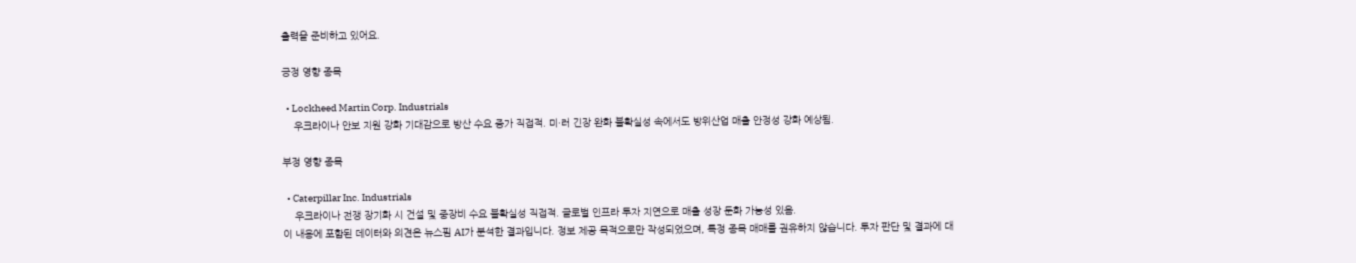출력을 준비하고 있어요.

긍정 영향 종목

  • Lockheed Martin Corp. Industrials
    우크라이나 안보 지원 강화 기대감으로 방산 수요 증가 직접적. 미·러 긴장 완화 불확실성 속에서도 방위산업 매출 안정성 강화 예상됨.

부정 영향 종목

  • Caterpillar Inc. Industrials
    우크라이나 전쟁 장기화 시 건설 및 중장비 수요 불확실성 직접적. 글로벌 인프라 투자 지연으로 매출 성장 둔화 가능성 있음.
이 내용에 포함된 데이터와 의견은 뉴스핌 AI가 분석한 결과입니다. 정보 제공 목적으로만 작성되었으며, 특정 종목 매매를 권유하지 않습니다. 투자 판단 및 결과에 대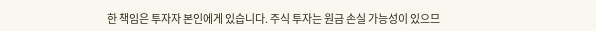한 책임은 투자자 본인에게 있습니다. 주식 투자는 원금 손실 가능성이 있으므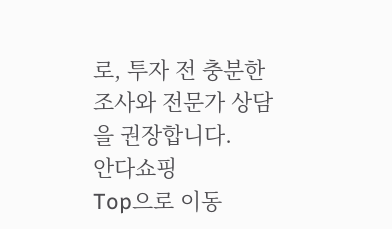로, 투자 전 충분한 조사와 전문가 상담을 권장합니다.
안다쇼핑
Top으로 이동